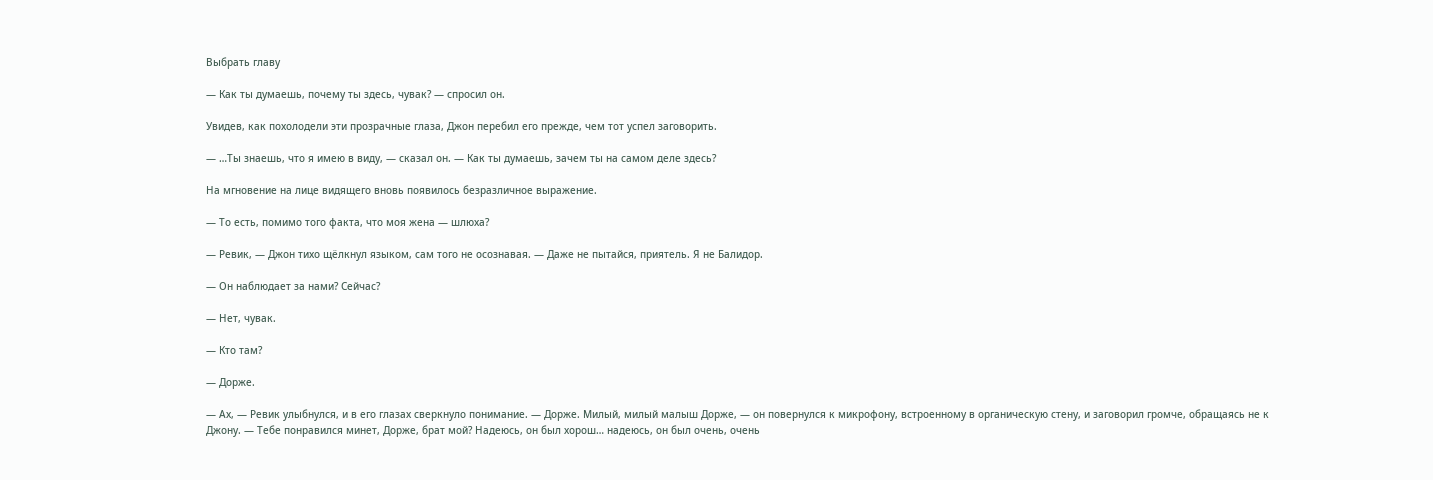Выбрать главу

— Как ты думаешь, почему ты здесь, чувак? — спросил он.

Увидев, как похолодели эти прозрачные глаза, Джон перебил его прежде, чем тот успел заговорить.

— …Ты знаешь, что я имею в виду, — сказал он. — Как ты думаешь, зачем ты на самом деле здесь?

На мгновение на лице видящего вновь появилось безразличное выражение.

— То есть, помимо того факта, что моя жена — шлюха?

— Ревик, — Джон тихо щёлкнул языком, сам того не осознавая. — Даже не пытайся, приятель. Я не Балидор.

— Он наблюдает за нами? Сейчас?

— Нет, чувак.

— Кто там?

— Дорже.

— Ах, — Ревик улыбнулся, и в его глазах сверкнуло понимание. — Дорже. Милый, милый малыш Дорже, — он повернулся к микрофону, встроенному в органическую стену, и заговорил громче, обращаясь не к Джону. — Тебе понравился минет, Дорже, брат мой? Надеюсь, он был хорош… надеюсь, он был очень, очень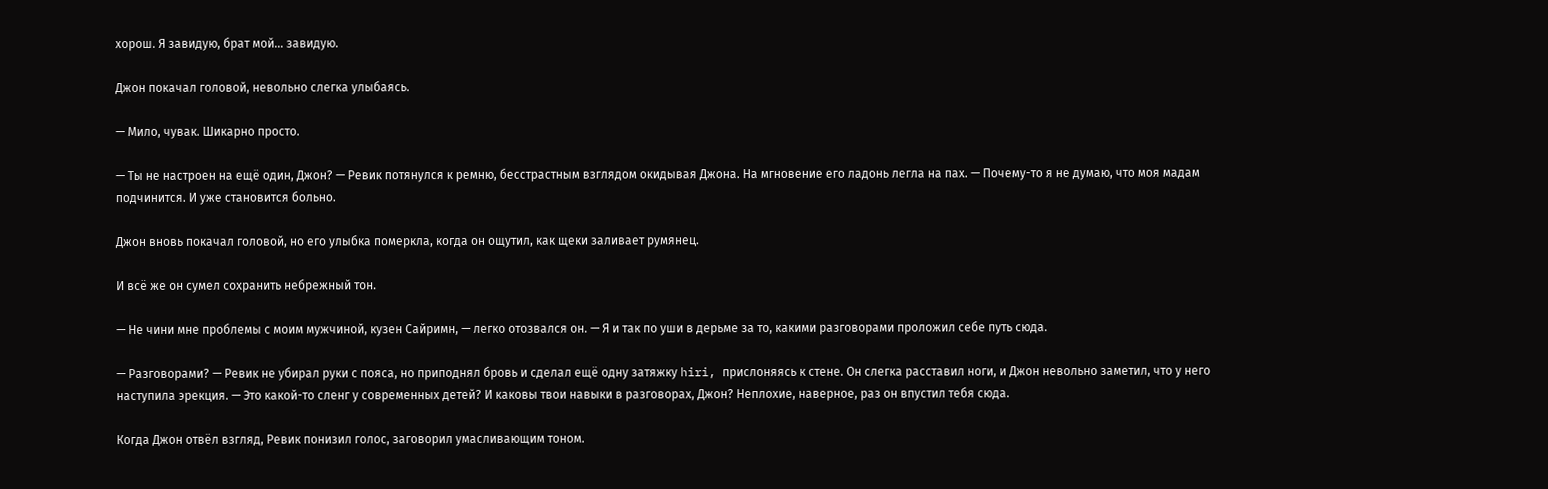хорош. Я завидую, брат мой… завидую.

Джон покачал головой, невольно слегка улыбаясь.

— Мило, чувак. Шикарно просто.

— Ты не настроен на ещё один, Джон? — Ревик потянулся к ремню, бесстрастным взглядом окидывая Джона. На мгновение его ладонь легла на пах. — Почему-то я не думаю, что моя мадам подчинится. И уже становится больно.

Джон вновь покачал головой, но его улыбка померкла, когда он ощутил, как щеки заливает румянец.

И всё же он сумел сохранить небрежный тон.

— Не чини мне проблемы с моим мужчиной, кузен Сайримн, — легко отозвался он. — Я и так по уши в дерьме за то, какими разговорами проложил себе путь сюда.

— Разговорами? — Ревик не убирал руки с пояса, но приподнял бровь и сделал ещё одну затяжку hiri, прислоняясь к стене. Он слегка расставил ноги, и Джон невольно заметил, что у него наступила эрекция. — Это какой-то сленг у современных детей? И каковы твои навыки в разговорах, Джон? Неплохие, наверное, раз он впустил тебя сюда.

Когда Джон отвёл взгляд, Ревик понизил голос, заговорил умасливающим тоном.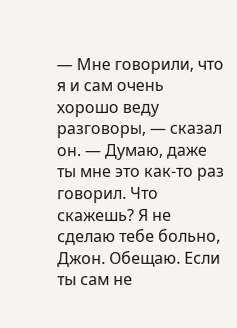— Мне говорили, что я и сам очень хорошо веду разговоры, — сказал он. — Думаю, даже ты мне это как-то раз говорил. Что скажешь? Я не сделаю тебе больно, Джон. Обещаю. Если ты сам не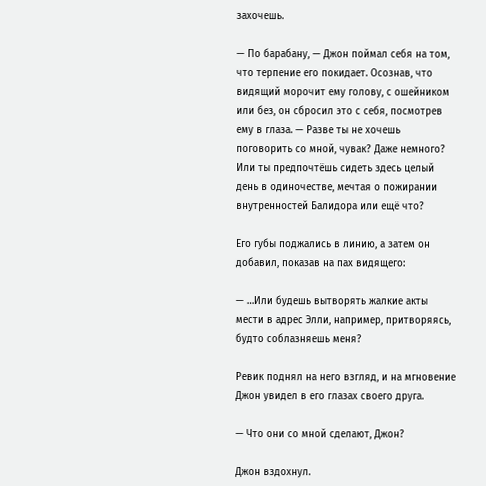захочешь.

— По барабану, — Джон поймал себя на том, что терпение его покидает. Осознав, что видящий морочит ему голову, с ошейником или без, он сбросил это с себя, посмотрев ему в глаза. — Разве ты не хочешь поговорить со мной, чувак? Даже немного? Или ты предпочтёшь сидеть здесь целый день в одиночестве, мечтая о пожирании внутренностей Балидора или ещё что?

Его губы поджались в линию, а затем он добавил, показав на пах видящего:

— …Или будешь вытворять жалкие акты мести в адрес Элли, например, притворяясь, будто соблазняешь меня?

Ревик поднял на него взгляд, и на мгновение Джон увидел в его глазах своего друга.

— Что они со мной сделают, Джон?

Джон вздохнул.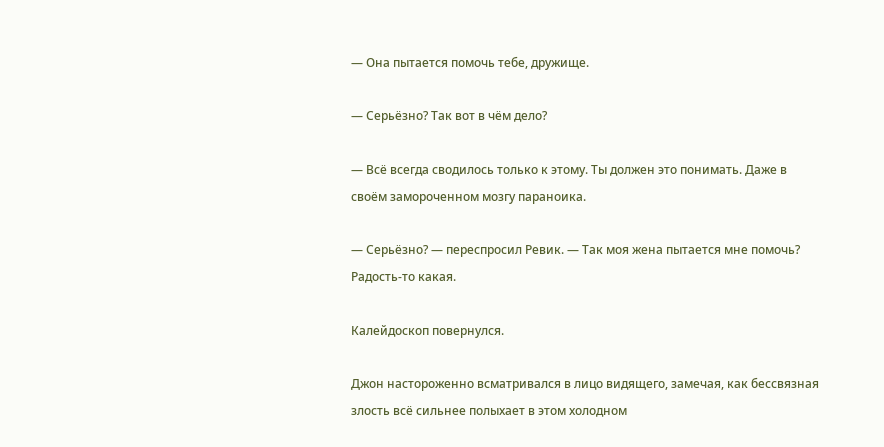— Она пытается помочь тебе, дружище.

— Серьёзно? Так вот в чём дело?

— Всё всегда сводилось только к этому. Ты должен это понимать. Даже в своём замороченном мозгу параноика.

— Серьёзно? — переспросил Ревик. — Так моя жена пытается мне помочь? Радость-то какая.

Калейдоскоп повернулся.

Джон настороженно всматривался в лицо видящего, замечая, как бессвязная злость всё сильнее полыхает в этом холодном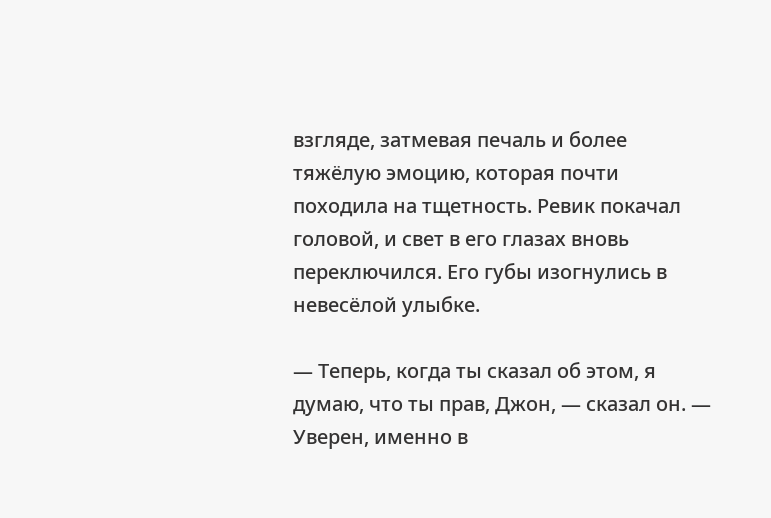взгляде, затмевая печаль и более тяжёлую эмоцию, которая почти походила на тщетность. Ревик покачал головой, и свет в его глазах вновь переключился. Его губы изогнулись в невесёлой улыбке.

— Теперь, когда ты сказал об этом, я думаю, что ты прав, Джон, — сказал он. — Уверен, именно в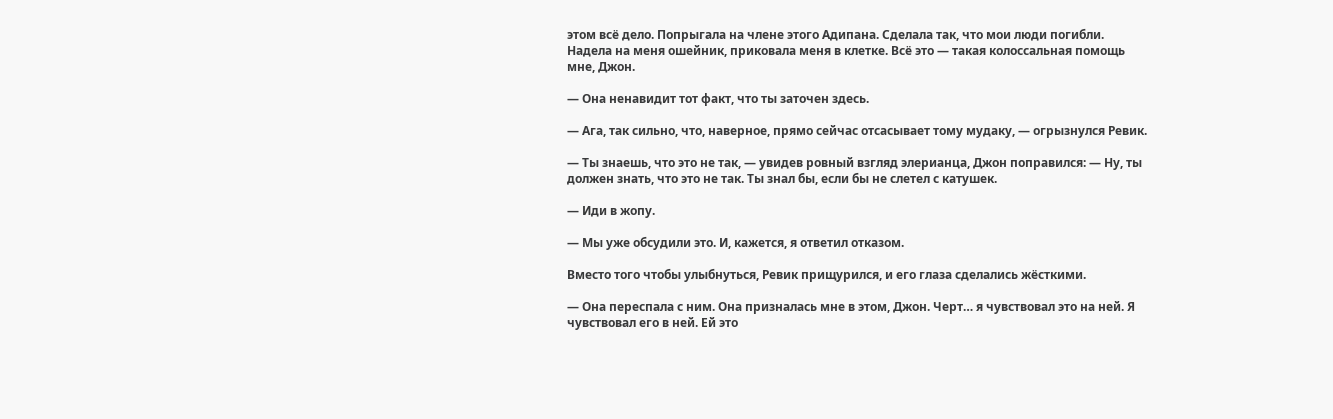этом всё дело. Попрыгала на члене этого Адипана. Сделала так, что мои люди погибли. Надела на меня ошейник, приковала меня в клетке. Всё это — такая колоссальная помощь мне, Джон.

— Она ненавидит тот факт, что ты заточен здесь.

— Ага, так сильно, что, наверное, прямо сейчас отсасывает тому мудаку, — огрызнулся Ревик.

— Ты знаешь, что это не так, — увидев ровный взгляд элерианца, Джон поправился: — Ну, ты должен знать, что это не так. Ты знал бы, если бы не слетел с катушек.

— Иди в жопу.

— Мы уже обсудили это. И, кажется, я ответил отказом.

Вместо того чтобы улыбнуться, Ревик прищурился, и его глаза сделались жёсткими.

— Она переспала с ним. Она призналась мне в этом, Джон. Черт… я чувствовал это на ней. Я чувствовал его в ней. Ей это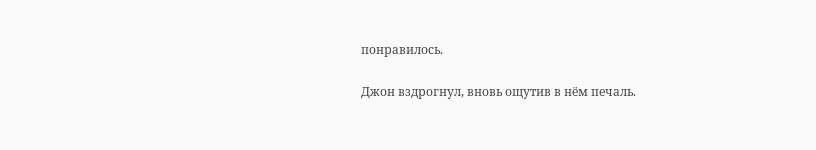понравилось.

Джон вздрогнул, вновь ощутив в нём печаль.